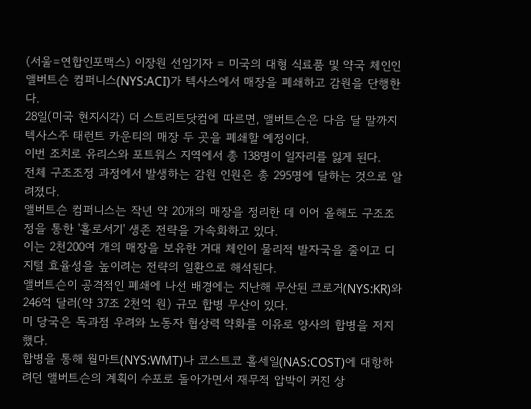(서울=연합인포맥스) 이장원 선임기자 = 미국의 대형 식료품 및 약국 체인인 앨버트슨 컴퍼니스(NYS:ACI)가 텍사스에서 매장을 폐쇄하고 감원을 단행한다.
28일(미국 현지시각) 더 스트리트닷컴에 따르면, 앨버트슨은 다음 달 말까지 텍사스주 태런트 카운티의 매장 두 곳을 폐쇄할 예정이다.
이번 조치로 유리스와 포트워스 지역에서 총 138명이 일자리를 잃게 된다.
전체 구조조정 과정에서 발생하는 감원 인원은 총 295명에 달하는 것으로 알려졌다.
앨버트슨 컴퍼니스는 작년 약 20개의 매장을 정리한 데 이어 올해도 구조조정을 통한 '홀로서기' 생존 전략을 가속화하고 있다.
이는 2천200여 개의 매장을 보유한 거대 체인이 물리적 발자국을 줄이고 디지털 효율성을 높이려는 전략의 일환으로 해석된다.
앨버트슨이 공격적인 폐쇄에 나선 배경에는 지난해 무산된 크로거(NYS:KR)와 246억 달러(약 37조 2천억 원) 규모 합병 무산이 있다.
미 당국은 독과점 우려와 노동자 협상력 약화를 이유로 양사의 합병을 저지했다.
합병을 통해 월마트(NYS:WMT)나 코스트코 홀세일(NAS:COST)에 대항하려던 앨버트슨의 계획이 수포로 돌아가면서 재무적 압박이 커진 상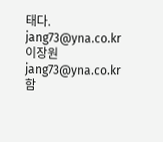태다.
jang73@yna.co.kr
이장원
jang73@yna.co.kr
함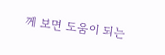께 보면 도움이 되는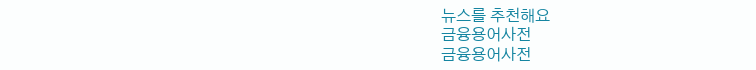뉴스를 추천해요
금융용어사전
금융용어사전